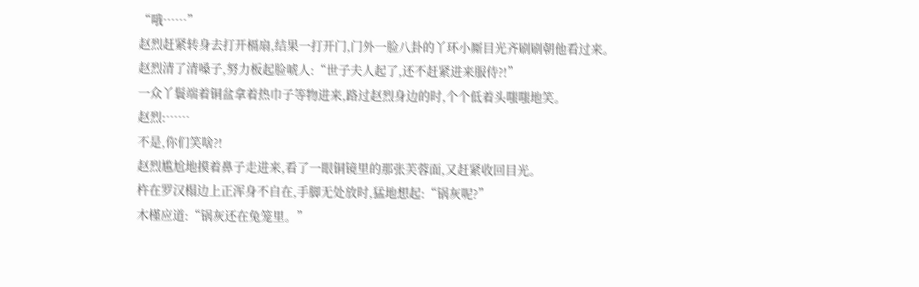“哦……”
赵烈赶紧转身去打开槅扇,结果一打开门,门外一脸八卦的丫环小厮目光齐刷刷朝他看过来。
赵烈清了清嗓子,努力板起脸唬人:“世子夫人起了,还不赶紧进来服侍?!”
一众丫鬟端着铜盆拿着热巾子等物进来,路过赵烈身边的时,个个低着头嗤嗤地笑。
赵烈:……
不是,你们笑啥?!
赵烈尴尬地摸着鼻子走进来,看了一眼铜镜里的那张芙蓉面,又赶紧收回目光。
杵在罗汉榻边上正浑身不自在,手脚无处放时,猛地想起:“锅灰呢?”
木槿应道:“锅灰还在兔笼里。”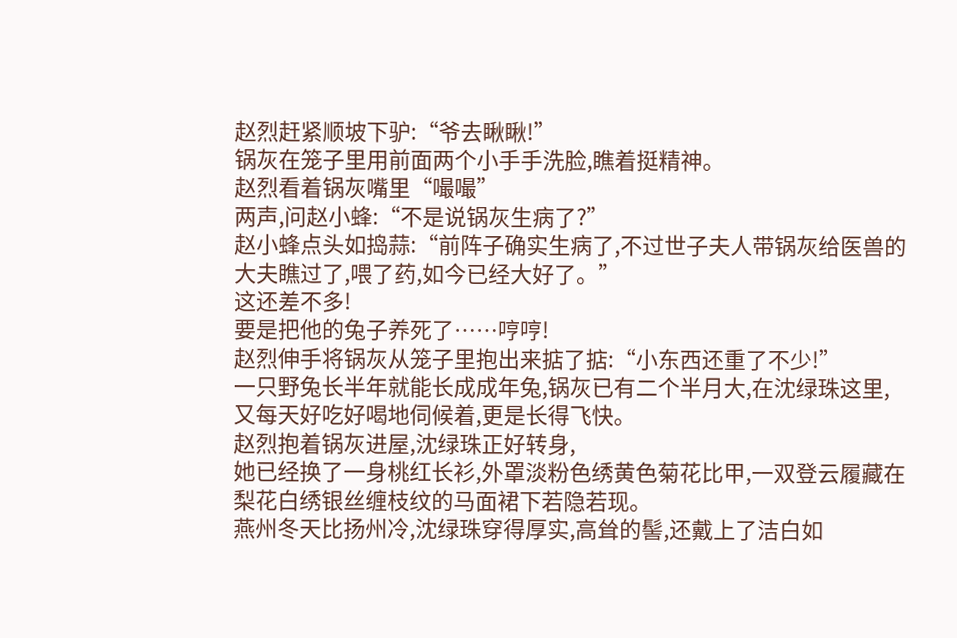赵烈赶紧顺坡下驴:“爷去瞅瞅!”
锅灰在笼子里用前面两个小手手洗脸,瞧着挺精神。
赵烈看着锅灰嘴里“嘬嘬”
两声,问赵小蜂:“不是说锅灰生病了?”
赵小蜂点头如捣蒜:“前阵子确实生病了,不过世子夫人带锅灰给医兽的大夫瞧过了,喂了药,如今已经大好了。”
这还差不多!
要是把他的兔子养死了……哼哼!
赵烈伸手将锅灰从笼子里抱出来掂了掂:“小东西还重了不少!”
一只野兔长半年就能长成成年兔,锅灰已有二个半月大,在沈绿珠这里,又每天好吃好喝地伺候着,更是长得飞快。
赵烈抱着锅灰进屋,沈绿珠正好转身,
她已经换了一身桃红长衫,外罩淡粉色绣黄色菊花比甲,一双登云履藏在梨花白绣银丝缠枝纹的马面裙下若隐若现。
燕州冬天比扬州冷,沈绿珠穿得厚实,高耸的髻,还戴上了洁白如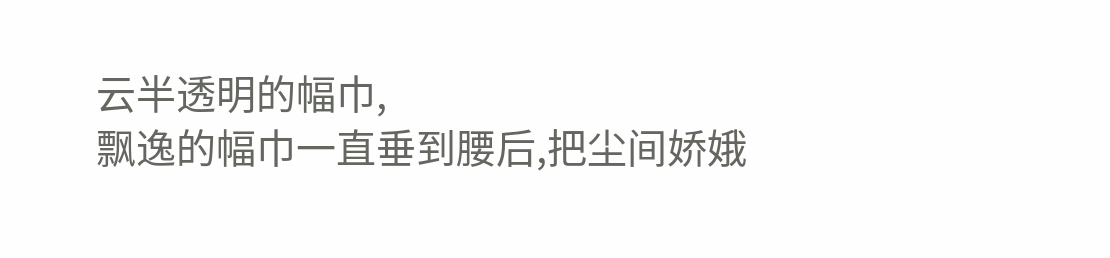云半透明的幅巾,
飘逸的幅巾一直垂到腰后,把尘间娇娥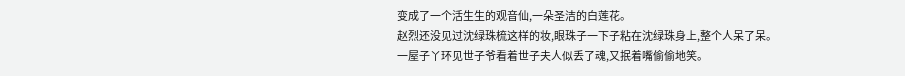变成了一个活生生的观音仙,一朵圣洁的白莲花。
赵烈还没见过沈绿珠梳这样的妆,眼珠子一下子粘在沈绿珠身上,整个人呆了呆。
一屋子丫环见世子爷看着世子夫人似丢了魂,又抿着嘴偷偷地笑。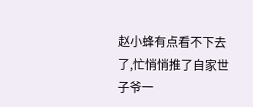赵小蜂有点看不下去了,忙悄悄推了自家世子爷一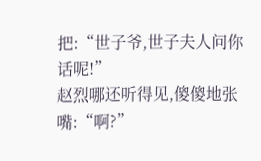把:“世子爷,世子夫人问你话呢!”
赵烈哪还听得见,傻傻地张嘴:“啊?”